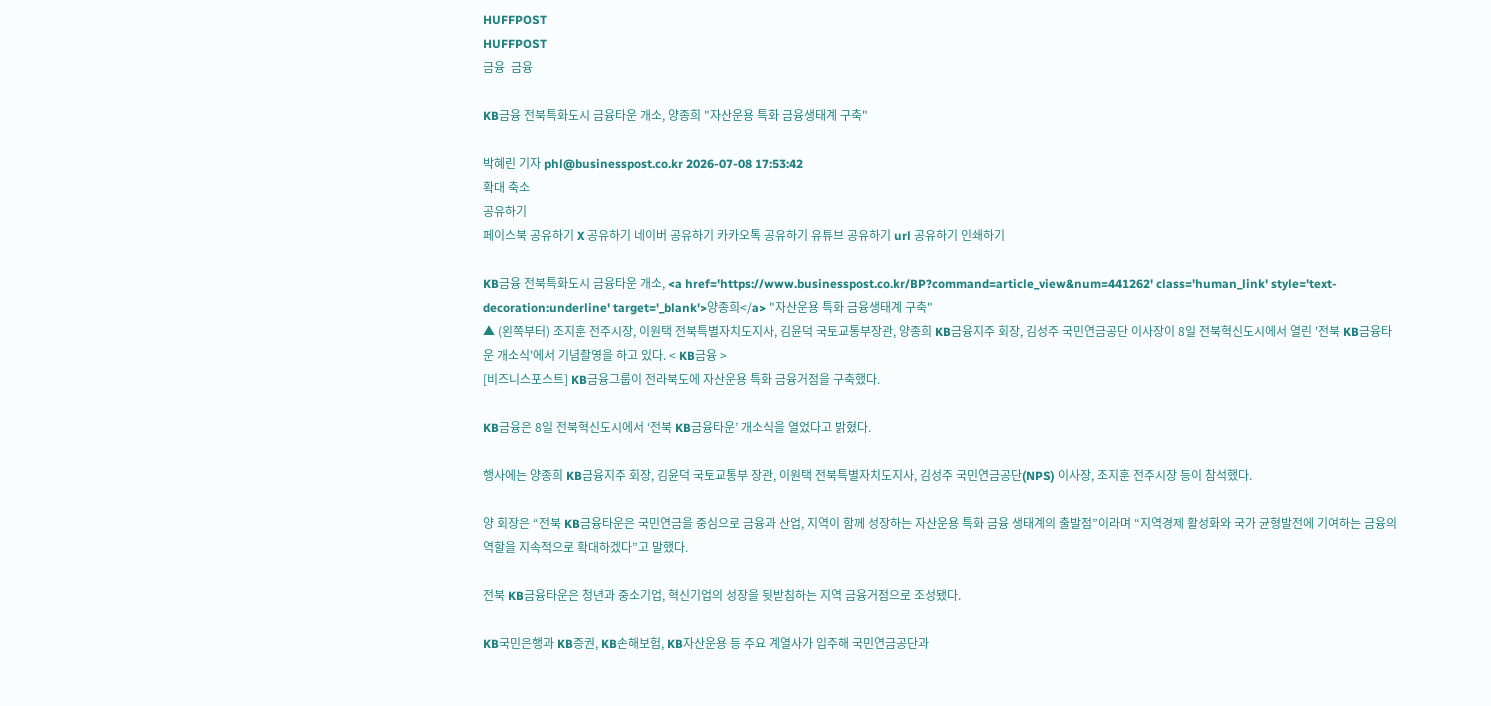HUFFPOST
HUFFPOST
금융  금융

KB금융 전북특화도시 금융타운 개소, 양종희 "자산운용 특화 금융생태계 구축"

박혜린 기자 phl@businesspost.co.kr 2026-07-08 17:53:42
확대 축소
공유하기
페이스북 공유하기 X 공유하기 네이버 공유하기 카카오톡 공유하기 유튜브 공유하기 url 공유하기 인쇄하기

KB금융 전북특화도시 금융타운 개소, <a href='https://www.businesspost.co.kr/BP?command=article_view&num=441262' class='human_link' style='text-decoration:underline' target='_blank'>양종희</a> "자산운용 특화 금융생태계 구축"
▲ (왼쪽부터) 조지훈 전주시장, 이원택 전북특별자치도지사, 김윤덕 국토교통부장관, 양종희 KB금융지주 회장, 김성주 국민연금공단 이사장이 8일 전북혁신도시에서 열린 '전북 KB금융타운 개소식'에서 기념촬영을 하고 있다. < KB금융 >
[비즈니스포스트] KB금융그룹이 전라북도에 자산운용 특화 금융거점을 구축했다.

KB금융은 8일 전북혁신도시에서 ‘전북 KB금융타운’ 개소식을 열었다고 밝혔다.

행사에는 양종희 KB금융지주 회장, 김윤덕 국토교통부 장관, 이원택 전북특별자치도지사, 김성주 국민연금공단(NPS) 이사장, 조지훈 전주시장 등이 참석했다.

양 회장은 “전북 KB금융타운은 국민연금을 중심으로 금융과 산업, 지역이 함께 성장하는 자산운용 특화 금융 생태계의 출발점”이라며 “지역경제 활성화와 국가 균형발전에 기여하는 금융의 역할을 지속적으로 확대하겠다”고 말했다.

전북 KB금융타운은 청년과 중소기업, 혁신기업의 성장을 뒷받침하는 지역 금융거점으로 조성됐다.

KB국민은행과 KB증권, KB손해보험, KB자산운용 등 주요 계열사가 입주해 국민연금공단과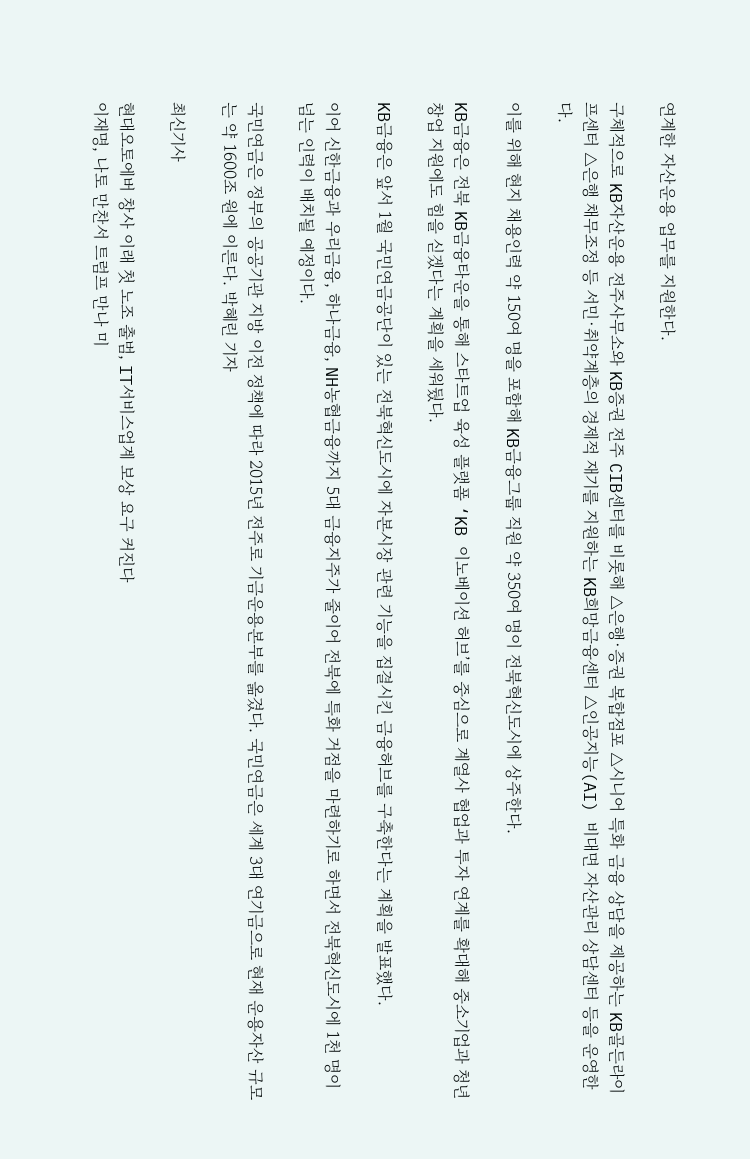연계한 자산운용 업무를 지원한다.

구체적으로 KB자산운용 전주사무소와 KB증권 전주 CIB센터를 비롯해 △은행·증권 복합점포 △시니어 특화 금융 상담을 제공하는 KB골든라이프센터 △은행 채무조정 등 서민·취약계층의 경제적 재기를 지원하는 KB희망금융센터 △인공지능(AI) 비대면 자산관리 상담센터 등을 운영한다.

이를 위해 현지 채용인력 약 150여 명을 포함해 KB금융그룹 직원 약 350여 명이 전북혁신도시에 상주한다.

KB금융은 전북 KB금융타운을 통해 스타트업 육성 플랫폼 ‘KB 이노베이션 허브’를 중심으로 계열사 협업과 투자 연계를 확대해 중소기업과 청년 창업 지원에도 힘을 싣겠다는 계획을 세워뒀다.

KB금융은 앞서 1월 국민연금공단이 있는 전북혁신도시에 자본시장 관련 기능을 집결시킨 금융허브를 구축한다는 계획을 발표했다.

이어 신한금융과 우리금융, 하나금융, NH농협금융까지 5대 금융지주가 줄이어 전북에 특화 거점을 마련하기로 하면서 전북혁신도시에 1천 명이 넘는 인력이 배치될 예정이다.

국민연금은 정부의 공공기관 지방 이전 정책에 따라 2015년 전주로 기금운용본부를 옮겼다. 국민연금은 세계 3대 연기금으로 현재 운용자산 규모는 약 1600조 원에 이른다. 박혜린 기자

최신기사

현대오토에버 창사 이래 첫 노조 출범, IT서비스업계 보상 요구 커진다
이재명, 나토 만찬서 트럼프 만나 미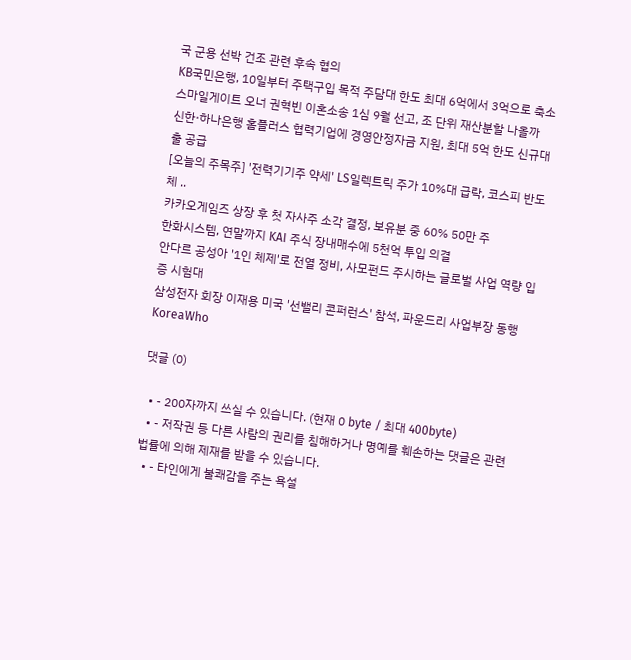국 군용 선박 건조 관련 후속 협의
KB국민은행, 10일부터 주택구입 목적 주담대 한도 최대 6억에서 3억으로 축소
스마일게이트 오너 권혁빈 이혼소송 1심 9월 선고, 조 단위 재산분할 나올까
신한·하나은행 홈플러스 협력기업에 경영안정자금 지원, 최대 5억 한도 신규대출 공급
[오늘의 주목주] '전력기기주 약세' LS일렉트릭 주가 10%대 급락, 코스피 반도체 ..
카카오게임즈 상장 후 첫 자사주 소각 결정, 보유분 중 60% 50만 주
한화시스템, 연말까지 KAI 주식 장내매수에 5천억 투입 의결
안다르 공성아 '1인 체제'로 전열 정비, 사모펀드 주시하는 글로벌 사업 역량 입증 시험대
삼성전자 회장 이재용 미국 '선밸리 콘퍼런스' 참석, 파운드리 사업부장 동행
KoreaWho

댓글 (0)

  • - 200자까지 쓰실 수 있습니다. (현재 0 byte / 최대 400byte)
  • - 저작권 등 다른 사람의 권리를 침해하거나 명예를 훼손하는 댓글은 관련 법률에 의해 제재를 받을 수 있습니다.
  • - 타인에게 불쾌감을 주는 욕설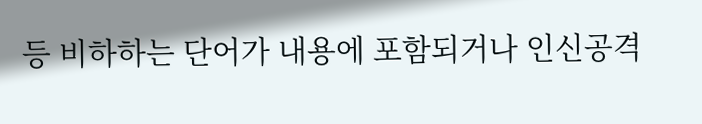등 비하하는 단어가 내용에 포함되거나 인신공격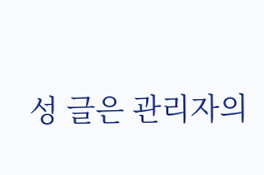성 글은 관리자의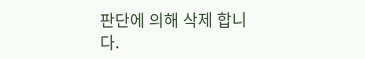판단에 의해 삭제 합니다.